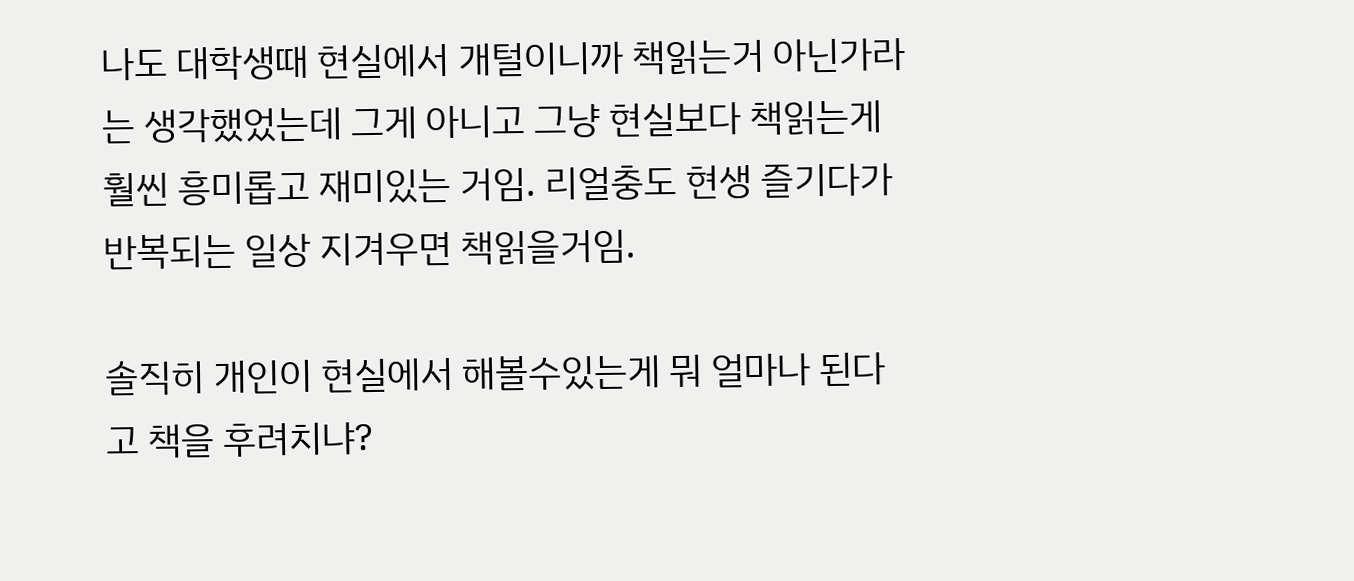나도 대학생때 현실에서 개털이니까 책읽는거 아닌가라는 생각했었는데 그게 아니고 그냥 현실보다 책읽는게 훨씬 흥미롭고 재미있는 거임. 리얼충도 현생 즐기다가 반복되는 일상 지겨우면 책읽을거임.

솔직히 개인이 현실에서 해볼수있는게 뭐 얼마나 된다고 책을 후려치냐?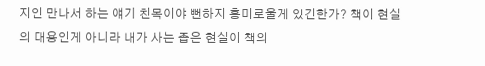지인 만나서 하는 얘기 친목이야 뻔하지 흥미로울게 있긴한가? 책이 현실의 대용인게 아니라 내가 사는 좁은 현실이 책의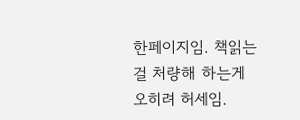한페이지임. 책읽는걸 처량해 하는게 오히려 허세임.